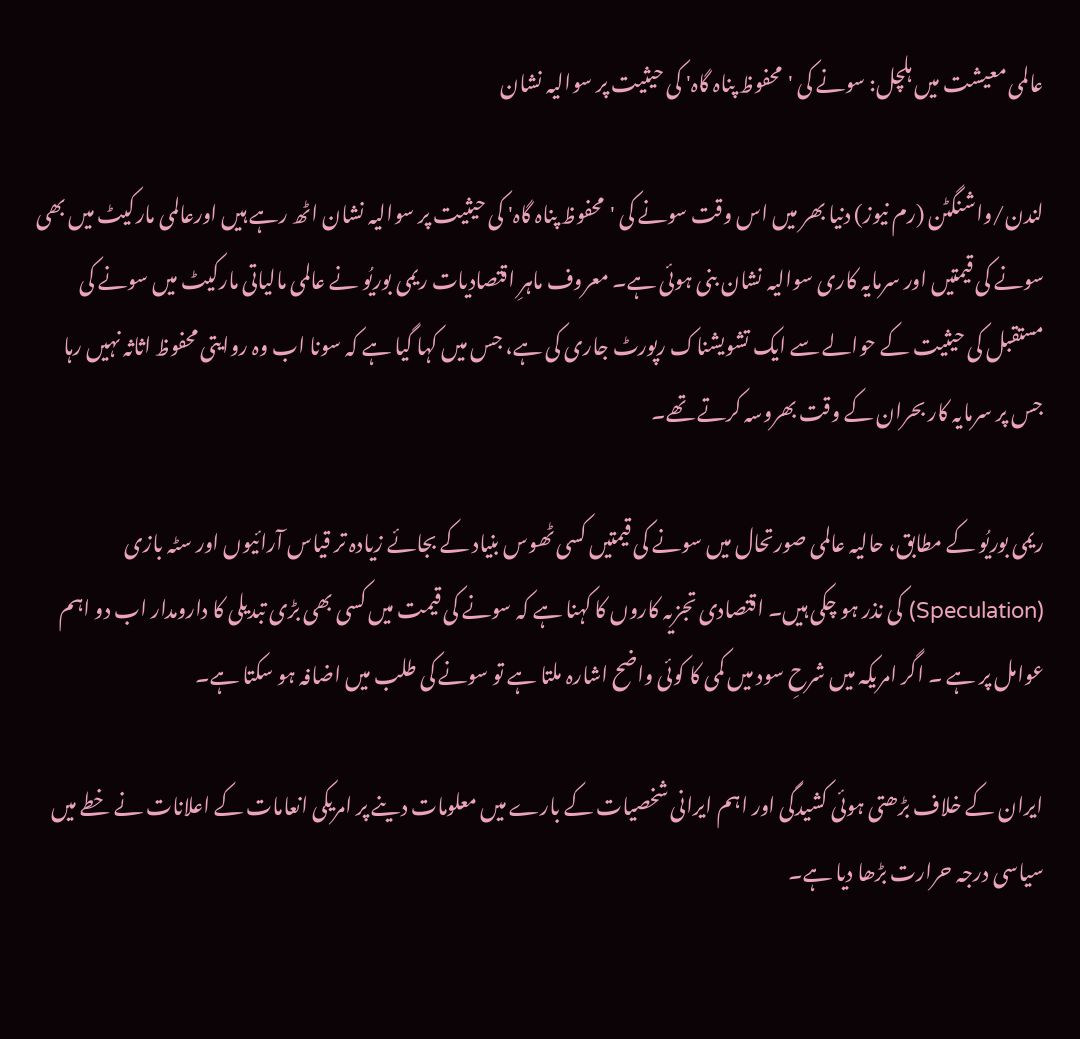عالمی معیشت میں ہلچل: سونے کی 'محفوظ پناہ گاہ' کی حیثیت پر سوالیہ نشان

لندن/واشنگٹن (رم نیوز) دنیا بھر میں اس وقت سونے کی 'محفوظ پناہ گاہ' کی حیثیت پر سوالیہ نشان اٹھ رہے ہیں اورعالمی مارکیٹ میں بھی سونے کی قیمتیں اور سرمایہ کاری سوالیہ نشان بنی ہوئی ہے۔ معروف ماہرِ اقتصادیات ریمی بوریُو نے عالمی مالیاتی مارکیٹ میں سونے کی مستقبل کی حیثیت کے حوالے سے ایک تشویشناک رپورٹ جاری کی ہے، جس میں کہا گیا ہے کہ سونا اب وہ روایتی محفوظ اثاثہ نہیں رہا جس پر سرمایہ کار بحران کے وقت بھروسہ کرتے تھے۔

ریمی بوریُو کے مطابق، حالیہ عالمی صورتحال میں سونے کی قیمتیں کسی ٹھوس بنیاد کے بجائے زیادہ تر قیاس آرائیوں اور سٹہ بازی (Speculation) کی نذر ہو چکی ہیں۔ اقتصادی تجزیہ کاروں کا کہنا ہے کہ سونے کی قیمت میں کسی بھی بڑی تبدیلی کا دارومدار اب دو اہم عوامل پر ہے ۔ اگر امریکہ میں شرحِ سود میں کمی کا کوئی واضح اشارہ ملتا ہے تو سونے کی طلب میں اضافہ ہو سکتا ہے۔

ایران کے خلاف بڑھتی ہوئی کشیدگی اور اہم ایرانی شخصیات کے بارے میں معلومات دینے پر امریکی انعامات کے اعلانات نے خطے میں سیاسی درجہ حرارت بڑھا دیا ہے۔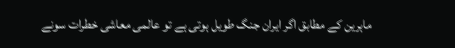ماہرین کے مطابق اگر ایران جنگ طویل ہوتی ہے تو عالمی معاشی خطرات سونے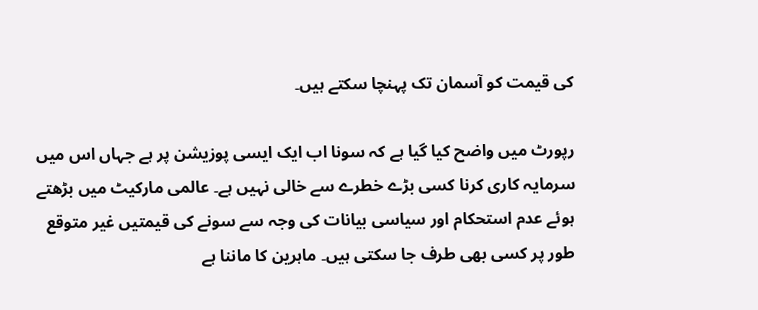کی قیمت کو آسمان تک پہنچا سکتے ہیں۔

رپورٹ میں واضح کیا گیا ہے کہ سونا اب ایک ایسی پوزیشن پر ہے جہاں اس میں سرمایہ کاری کرنا کسی بڑے خطرے سے خالی نہیں ہے۔ عالمی مارکیٹ میں بڑھتے ہوئے عدم استحکام اور سیاسی بیانات کی وجہ سے سونے کی قیمتیں غیر متوقع طور پر کسی بھی طرف جا سکتی ہیں۔ ماہرین کا ماننا ہے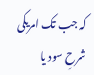کہ جب تک امریکی شرحِ سود یا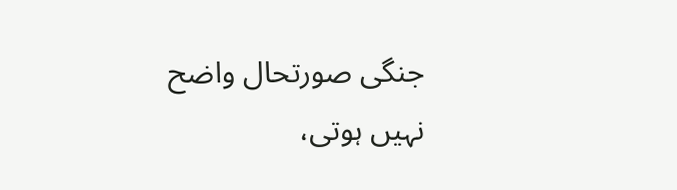جنگی صورتحال واضح نہیں ہوتی،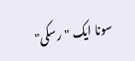سونا ایک "رسکی"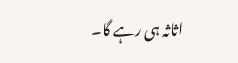اثاثہ ہی رہے گا۔